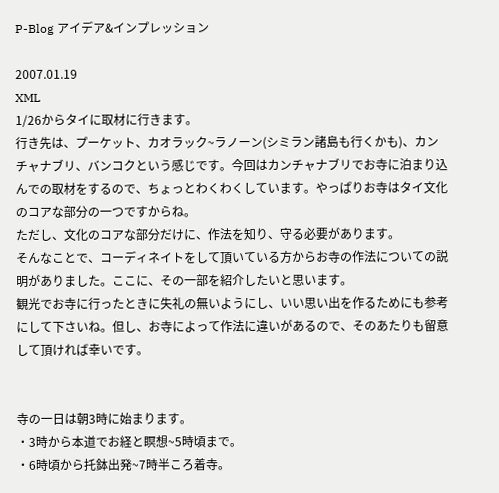P-Blog アイデア&インプレッション

2007.01.19
XML
1/26からタイに取材に行きます。
行き先は、プーケット、カオラック~ラノーン(シミラン諸島も行くかも)、カンチャナブリ、バンコクという感じです。今回はカンチャナブリでお寺に泊まり込んでの取材をするので、ちょっとわくわくしています。やっぱりお寺はタイ文化のコアな部分の一つですからね。
ただし、文化のコアな部分だけに、作法を知り、守る必要があります。
そんなことで、コーディネイトをして頂いている方からお寺の作法についての説明がありました。ここに、その一部を紹介したいと思います。
観光でお寺に行ったときに失礼の無いようにし、いい思い出を作るためにも参考にして下さいね。但し、お寺によって作法に違いがあるので、そのあたりも留意して頂ければ幸いです。


寺の一日は朝3時に始まります。
・3時から本道でお経と瞑想~5時頃まで。
・6時頃から托鉢出発~7時半ころ着寺。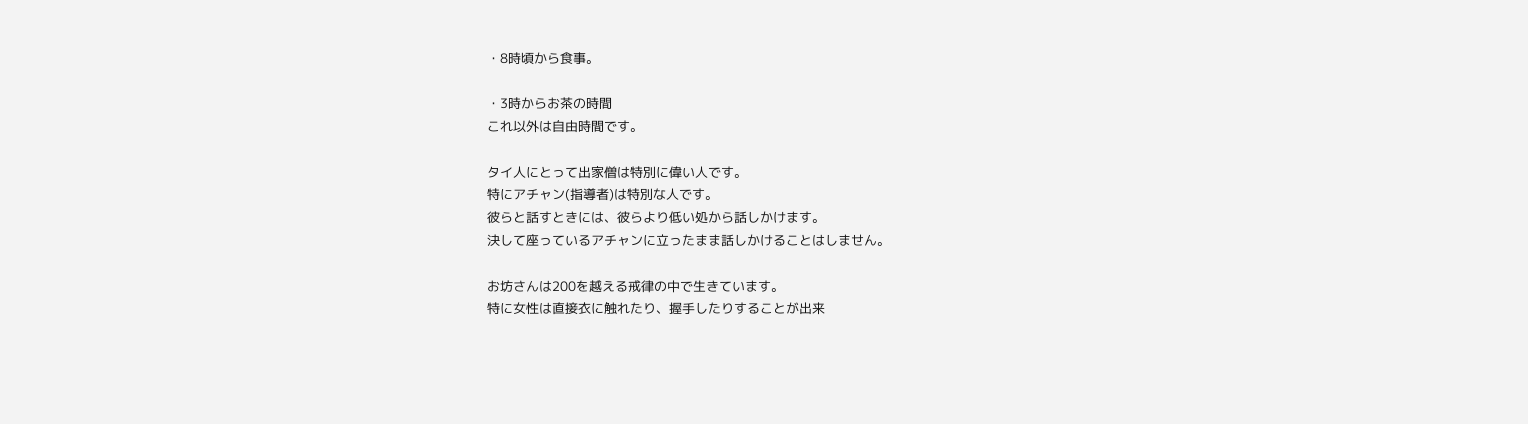・8時頃から食事。

・3時からお茶の時間
これ以外は自由時間です。

タイ人にとって出家僧は特別に偉い人です。
特にアチャン(指導者)は特別な人です。
彼らと話すときには、彼らより低い処から話しかけます。
決して座っているアチャンに立ったまま話しかけることはしません。

お坊さんは200を越える戒律の中で生きています。
特に女性は直接衣に触れたり、握手したりすることが出来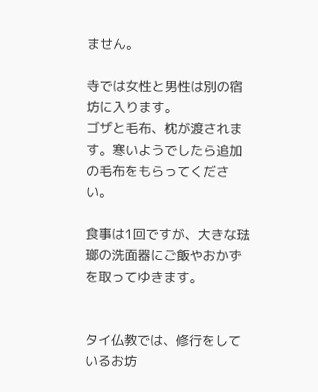ません。

寺では女性と男性は別の宿坊に入ります。
ゴザと毛布、枕が渡されます。寒いようでしたら追加の毛布をもらってください。

食事は1回ですが、大きな琺瑯の洗面器にご飯やおかずを取ってゆきます。


タイ仏教では、修行をしているお坊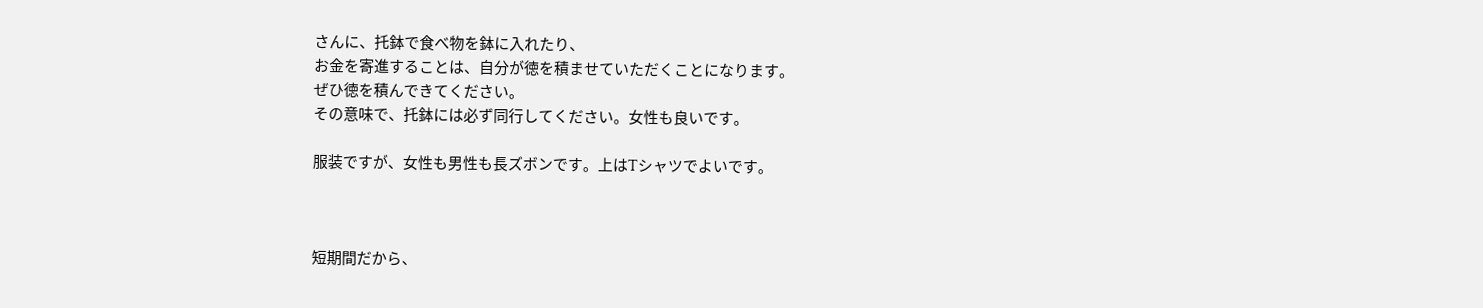さんに、托鉢で食べ物を鉢に入れたり、
お金を寄進することは、自分が徳を積ませていただくことになります。
ぜひ徳を積んできてください。
その意味で、托鉢には必ず同行してください。女性も良いです。

服装ですが、女性も男性も長ズボンです。上はTシャツでよいです。



短期間だから、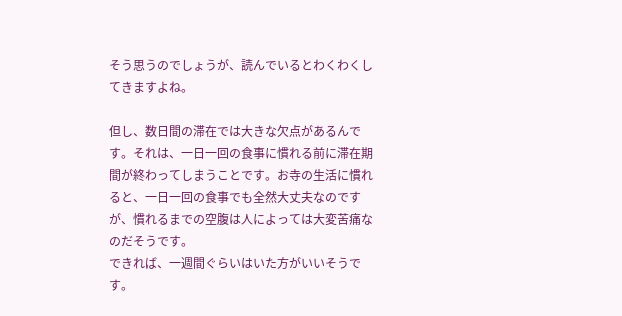そう思うのでしょうが、読んでいるとわくわくしてきますよね。

但し、数日間の滞在では大きな欠点があるんです。それは、一日一回の食事に慣れる前に滞在期間が終わってしまうことです。お寺の生活に慣れると、一日一回の食事でも全然大丈夫なのですが、慣れるまでの空腹は人によっては大変苦痛なのだそうです。
できれば、一週間ぐらいはいた方がいいそうです。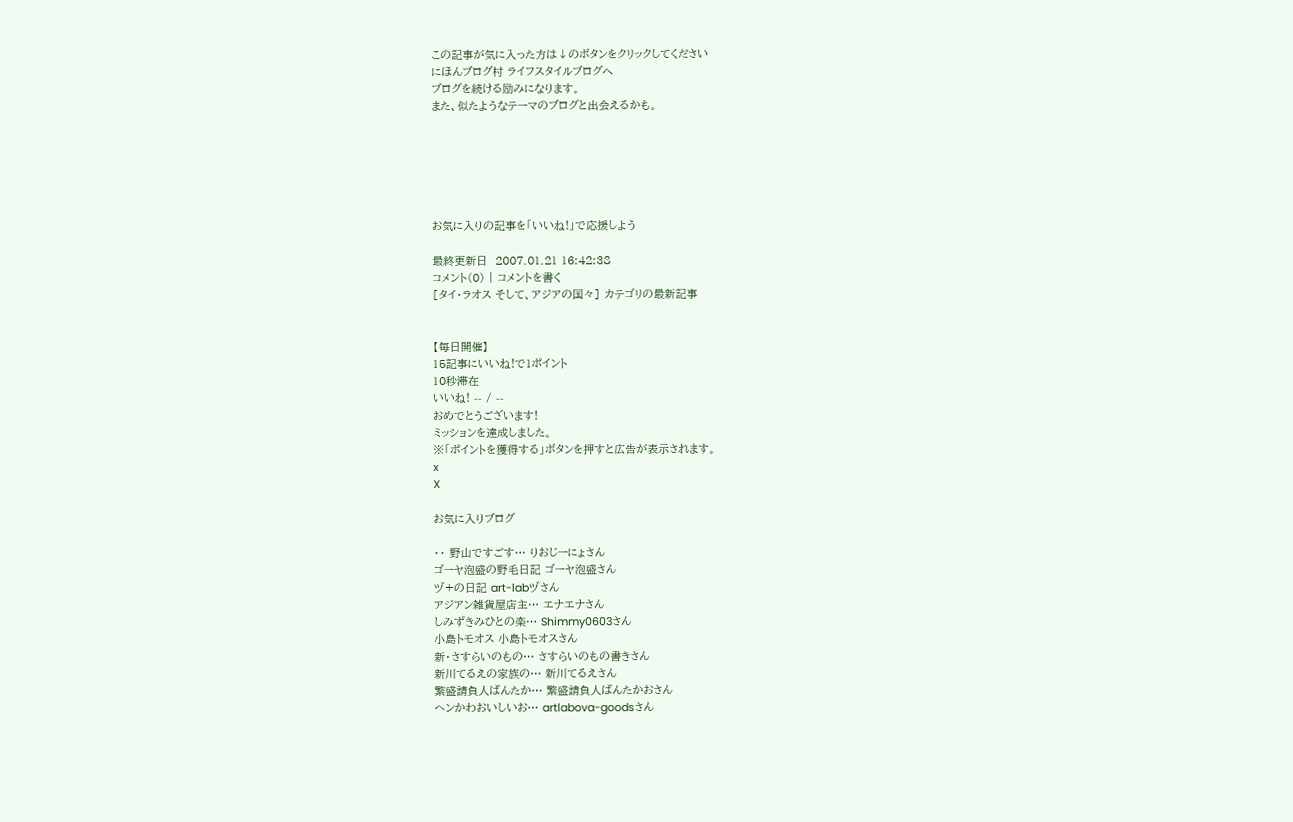この記事が気に入った方は↓のボタンをクリックしてください
にほんブログ村 ライフスタイルブログへ
ブログを続ける励みになります。
また、似たようなテーマのブログと出会えるかも。






お気に入りの記事を「いいね!」で応援しよう

最終更新日  2007.01.21 16:42:38
コメント(0) | コメントを書く
[タイ・ラオス そして、アジアの国々] カテゴリの最新記事


【毎日開催】
15記事にいいね!で1ポイント
10秒滞在
いいね! -- / --
おめでとうございます!
ミッションを達成しました。
※「ポイントを獲得する」ボタンを押すと広告が表示されます。
x
X

お気に入りブログ

・・ 野山ですごす… りおじーにょさん
ゴーヤ泡盛の野毛日記 ゴーヤ泡盛さん
ヅ+の日記 art-labヅさん
アジアン雑貨屋店主… エナエナさん
しみずきみひとの楽… Shimmy0603さん
小島トモオス 小島トモオスさん
新・さすらいのもの… さすらいのもの書きさん
新川てるえの家族の… 新川てるえさん
繁盛請負人ばんたか… 繁盛請負人ばんたかおさん
ヘンかわおいしいお… artlabova-goodsさん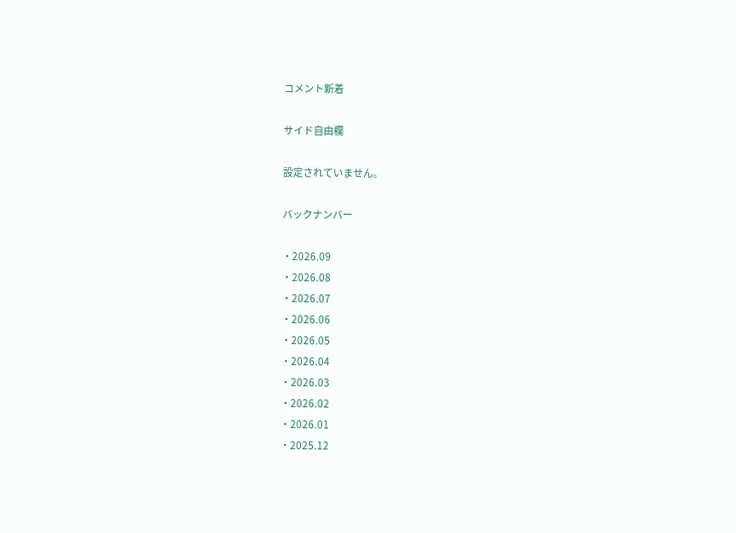コメント新着

サイド自由欄

設定されていません。

バックナンバー

・2026.09
・2026.08
・2026.07
・2026.06
・2026.05
・2026.04
・2026.03
・2026.02
・2026.01
・2025.12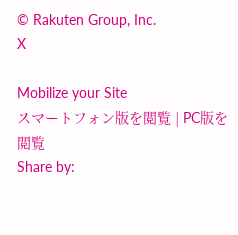© Rakuten Group, Inc.
X

Mobilize your Site
スマートフォン版を閲覧 | PC版を閲覧
Share by: